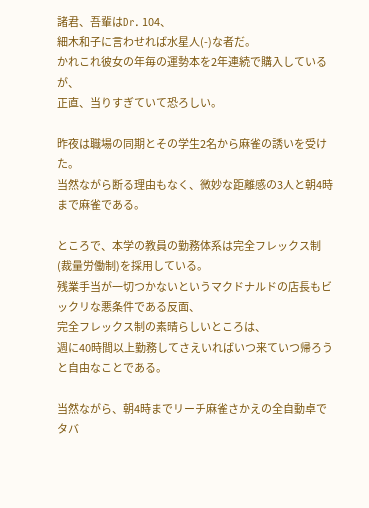諸君、吾輩はDr. 104、
細木和子に言わせれば水星人(-)な者だ。
かれこれ彼女の年毎の運勢本を2年連続で購入しているが、
正直、当りすぎていて恐ろしい。

昨夜は職場の同期とその学生2名から麻雀の誘いを受けた。
当然ながら断る理由もなく、微妙な距離感の3人と朝4時まで麻雀である。

ところで、本学の教員の勤務体系は完全フレックス制(裁量労働制)を採用している。
残業手当が一切つかないというマクドナルドの店長もビックリな悪条件である反面、
完全フレックス制の素晴らしいところは、
週に40時間以上勤務してさえいればいつ来ていつ帰ろうと自由なことである。

当然ながら、朝4時までリーチ麻雀さかえの全自動卓でタバ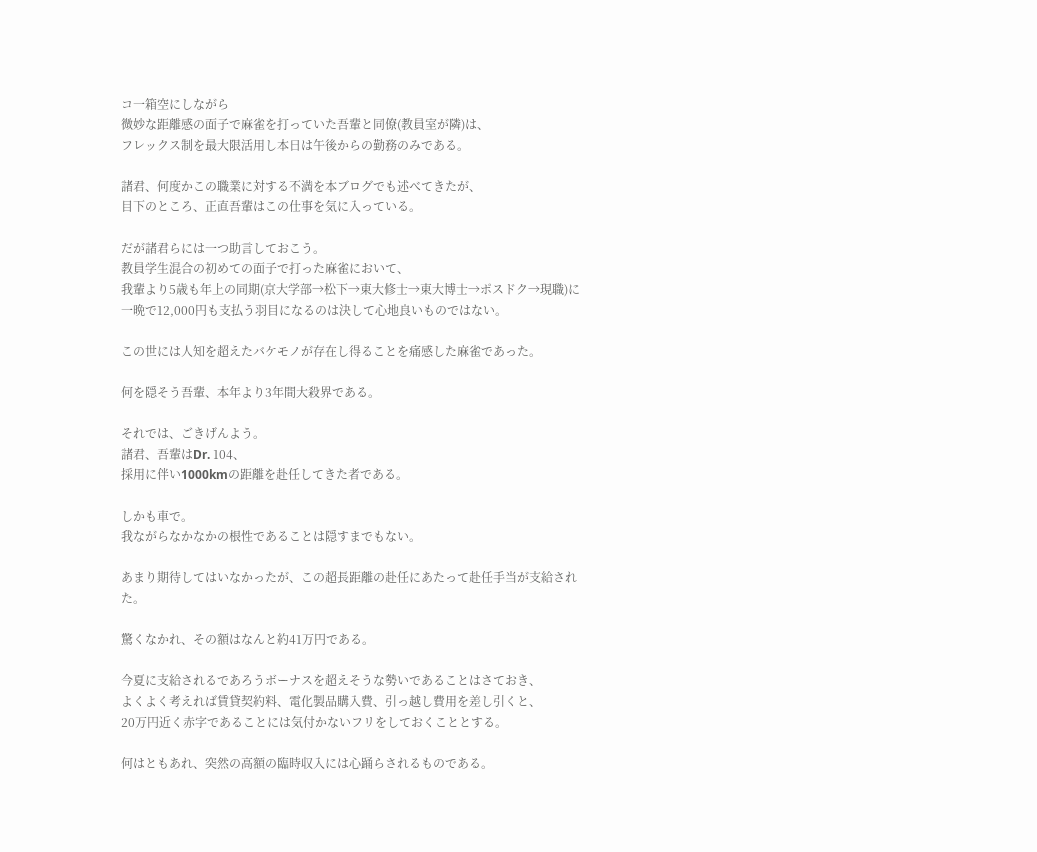コ一箱空にしながら
微妙な距離感の面子で麻雀を打っていた吾輩と同僚(教員室が隣)は、
フレックス制を最大限活用し本日は午後からの勤務のみである。

諸君、何度かこの職業に対する不満を本ブログでも述べてきたが、
目下のところ、正直吾輩はこの仕事を気に入っている。

だが諸君らには一つ助言しておこう。
教員学生混合の初めての面子で打った麻雀において、
我輩より5歳も年上の同期(京大学部→松下→東大修士→東大博士→ポスドク→現職)に
一晩で12,000円も支払う羽目になるのは決して心地良いものではない。

この世には人知を超えたバケモノが存在し得ることを痛感した麻雀であった。

何を隠そう吾輩、本年より3年間大殺界である。

それでは、ごきげんよう。
諸君、吾輩はDr. 104、
採用に伴い1000kmの距離を赴任してきた者である。

しかも車で。
我ながらなかなかの根性であることは隠すまでもない。

あまり期待してはいなかったが、この超長距離の赴任にあたって赴任手当が支給された。

驚くなかれ、その額はなんと約41万円である。

今夏に支給されるであろうボーナスを超えそうな勢いであることはさておき、
よくよく考えれば賃貸契約料、電化製品購入費、引っ越し費用を差し引くと、
20万円近く赤字であることには気付かないフリをしておくこととする。

何はともあれ、突然の高額の臨時収入には心踊らされるものである。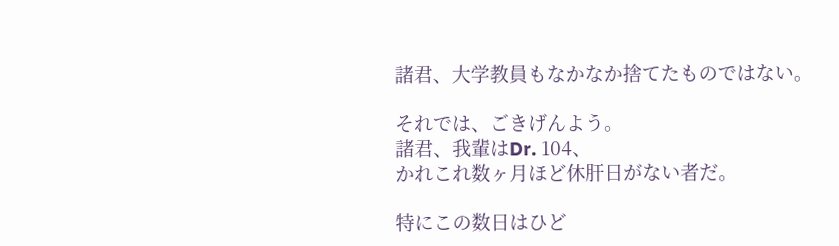諸君、大学教員もなかなか捨てたものではない。

それでは、ごきげんよう。
諸君、我輩はDr. 104、
かれこれ数ヶ月ほど休肝日がない者だ。

特にこの数日はひど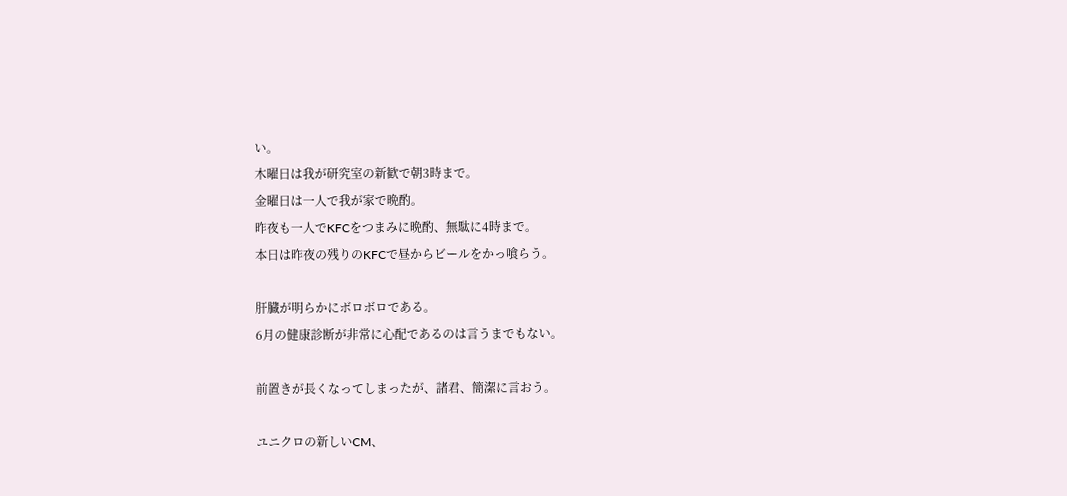い。
木曜日は我が研究室の新歓で朝3時まで。
金曜日は一人で我が家で晩酌。
昨夜も一人でKFCをつまみに晩酌、無駄に4時まで。
本日は昨夜の残りのKFCで昼からビールをかっ喰らう。

肝臓が明らかにボロボロである。
6月の健康診断が非常に心配であるのは言うまでもない。

前置きが長くなってしまったが、諸君、簡潔に言おう。

ユニクロの新しいCM、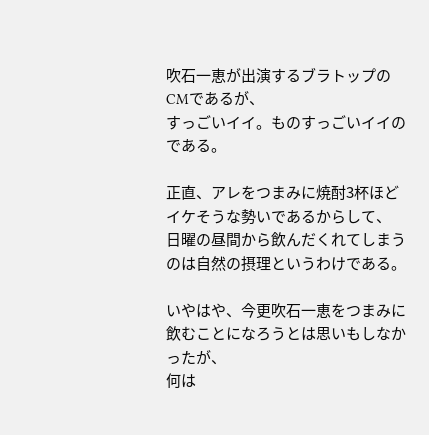吹石一恵が出演するブラトップのCMであるが、
すっごいイイ。ものすっごいイイのである。

正直、アレをつまみに焼酎3杯ほどイケそうな勢いであるからして、
日曜の昼間から飲んだくれてしまうのは自然の摂理というわけである。

いやはや、今更吹石一恵をつまみに飲むことになろうとは思いもしなかったが、
何は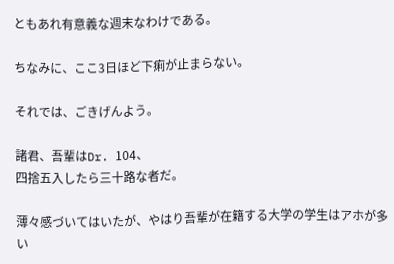ともあれ有意義な週末なわけである。

ちなみに、ここ3日ほど下痢が止まらない。

それでは、ごきげんよう。

諸君、吾輩はDr. 104、
四捨五入したら三十路な者だ。

薄々感づいてはいたが、やはり吾輩が在籍する大学の学生はアホが多い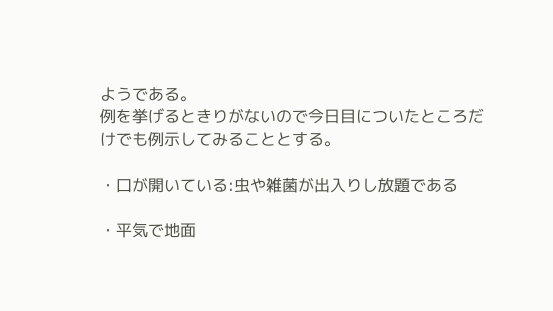ようである。
例を挙げるときりがないので今日目についたところだけでも例示してみることとする。

・口が開いている:虫や雑菌が出入りし放題である

・平気で地面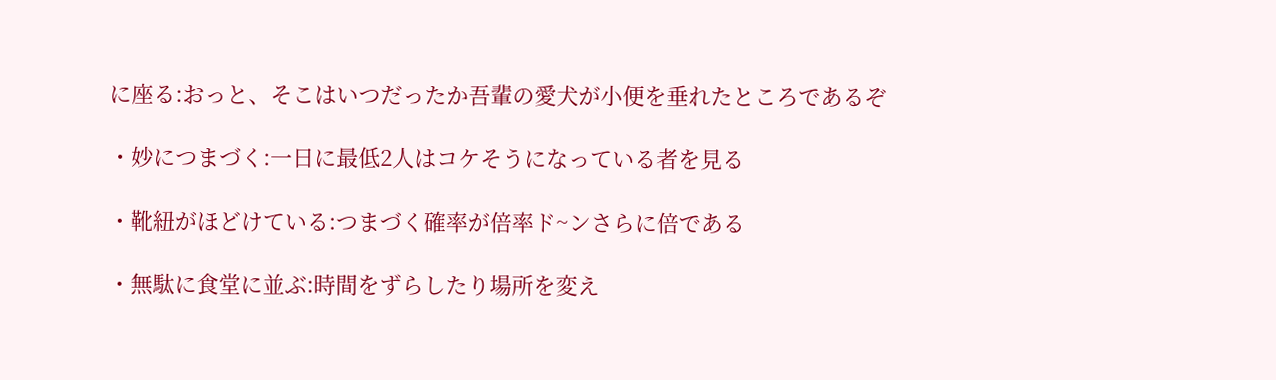に座る:おっと、そこはいつだったか吾輩の愛犬が小便を垂れたところであるぞ

・妙につまづく:一日に最低2人はコケそうになっている者を見る

・靴紐がほどけている:つまづく確率が倍率ド~ンさらに倍である

・無駄に食堂に並ぶ:時間をずらしたり場所を変え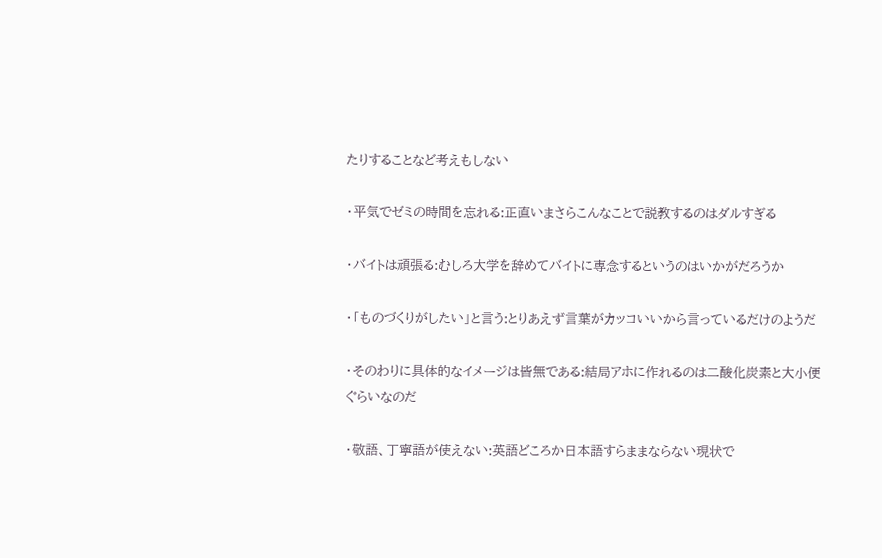たりすることなど考えもしない

・平気でゼミの時間を忘れる:正直いまさらこんなことで説教するのはダルすぎる

・バイトは頑張る:むしろ大学を辞めてバイトに専念するというのはいかがだろうか

・「ものづくりがしたい」と言う:とりあえず言葉がカッコいいから言っているだけのようだ

・そのわりに具体的なイメージは皆無である:結局アホに作れるのは二酸化炭素と大小便ぐらいなのだ

・敬語、丁寧語が使えない:英語どころか日本語すらままならない現状で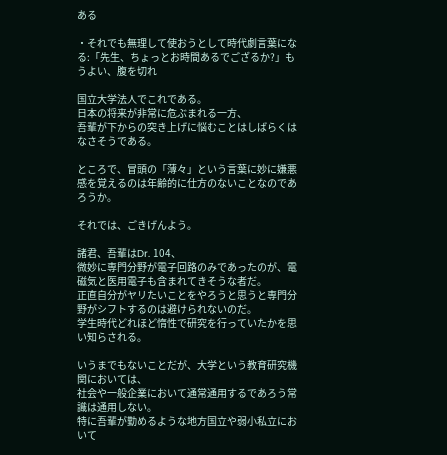ある

・それでも無理して使おうとして時代劇言葉になる:「先生、ちょっとお時間あるでござるか?」もうよい、腹を切れ

国立大学法人でこれである。
日本の将来が非常に危ぶまれる一方、
吾輩が下からの突き上げに悩むことはしばらくはなさそうである。

ところで、冒頭の「薄々」という言葉に妙に嫌悪感を覚えるのは年齢的に仕方のないことなのであろうか。

それでは、ごきげんよう。

諸君、吾輩はDr. 104、
微妙に専門分野が電子回路のみであったのが、電磁気と医用電子も含まれてきそうな者だ。
正直自分がヤリたいことをやろうと思うと専門分野がシフトするのは避けられないのだ。
学生時代どれほど惰性で研究を行っていたかを思い知らされる。

いうまでもないことだが、大学という教育研究機関においては、
社会や一般企業において通常通用するであろう常識は通用しない。
特に吾輩が勤めるような地方国立や弱小私立において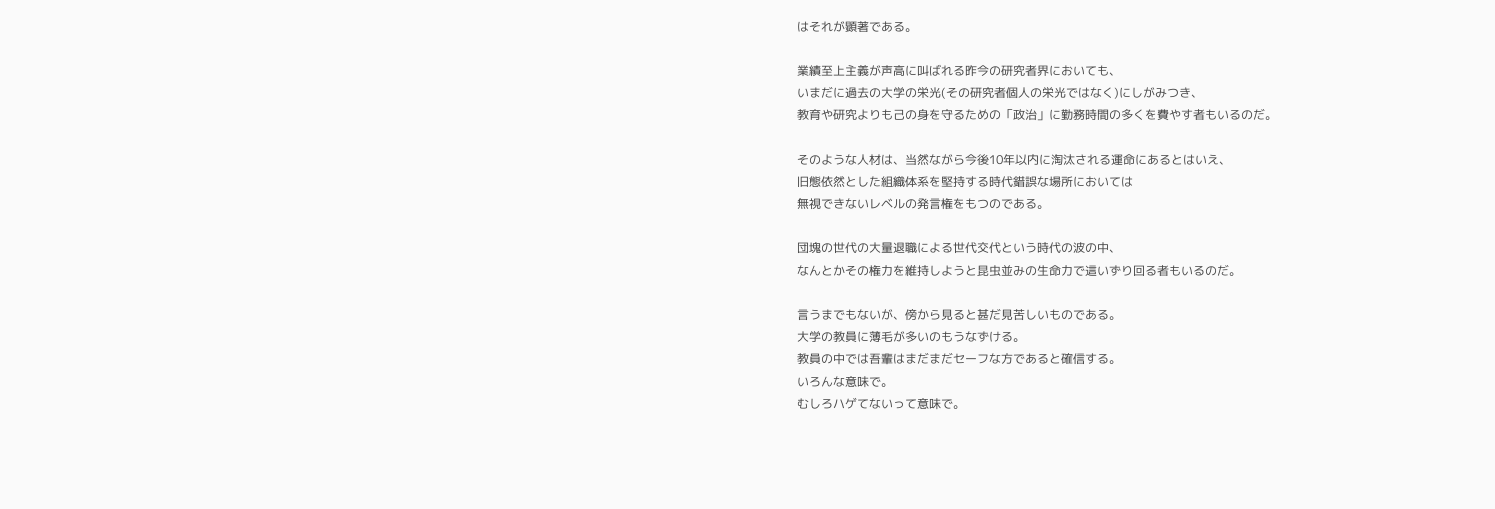はそれが顕著である。

業績至上主義が声高に叫ばれる昨今の研究者界においても、
いまだに過去の大学の栄光(その研究者個人の栄光ではなく)にしがみつき、
教育や研究よりも己の身を守るための「政治」に勤務時間の多くを費やす者もいるのだ。

そのような人材は、当然ながら今後10年以内に淘汰される運命にあるとはいえ、
旧態依然とした組織体系を堅持する時代錯誤な場所においては
無視できないレベルの発言権をもつのである。

団塊の世代の大量退職による世代交代という時代の波の中、
なんとかその権力を維持しようと昆虫並みの生命力で這いずり回る者もいるのだ。

言うまでもないが、傍から見ると甚だ見苦しいものである。
大学の教員に薄毛が多いのもうなずける。
教員の中では吾輩はまだまだセーフな方であると確信する。
いろんな意味で。
むしろハゲてないって意味で。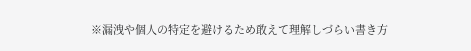※漏洩や個人の特定を避けるため敢えて理解しづらい書き方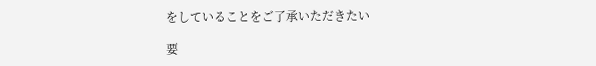をしていることをご了承いただきたい

要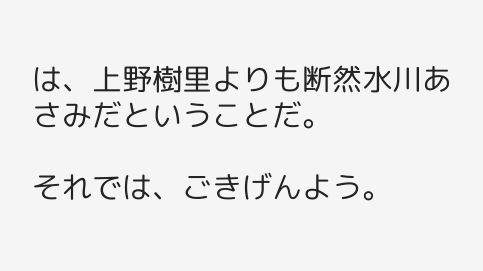は、上野樹里よりも断然水川あさみだということだ。

それでは、ごきげんよう。